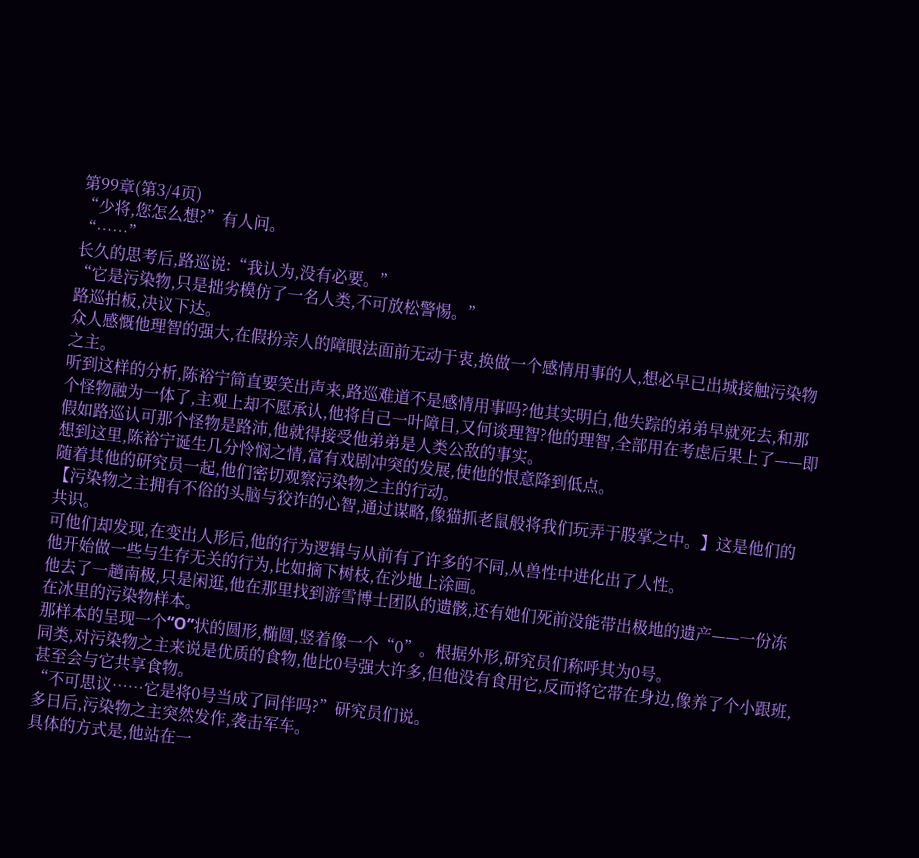第99章(第3/4页)
“少将,您怎么想?”有人问。
“……”
长久的思考后,路巡说:“我认为,没有必要。”
“它是污染物,只是拙劣模仿了一名人类,不可放松警惕。”
路巡拍板,决议下达。
众人感慨他理智的强大,在假扮亲人的障眼法面前无动于衷,换做一个感情用事的人,想必早已出城接触污染物之主。
听到这样的分析,陈裕宁简直要笑出声来,路巡难道不是感情用事吗?他其实明白,他失踪的弟弟早就死去,和那个怪物融为一体了,主观上却不愿承认,他将自己一叶障目,又何谈理智?他的理智,全部用在考虑后果上了——即假如路巡认可那个怪物是路沛,他就得接受他弟弟是人类公敌的事实。
想到这里,陈裕宁诞生几分怜悯之情,富有戏剧冲突的发展,使他的恨意降到低点。
随着其他的研究员一起,他们密切观察污染物之主的行动。
【污染物之主拥有不俗的头脑与狡诈的心智,通过谋略,像猫抓老鼠般将我们玩弄于股掌之中。】这是他们的共识。
可他们却发现,在变出人形后,他的行为逻辑与从前有了许多的不同,从兽性中进化出了人性。
他开始做一些与生存无关的行为,比如摘下树枝,在沙地上涂画。
他去了一趟南极,只是闲逛,他在那里找到游雪博士团队的遗骸,还有她们死前没能带出极地的遗产——一份冻在冰里的污染物样本。
那样本的呈现一个“O”状的圆形,椭圆,竖着像一个“0”。根据外形,研究员们称呼其为0号。
同类,对污染物之主来说是优质的食物,他比0号强大许多,但他没有食用它,反而将它带在身边,像养了个小跟班,甚至会与它共享食物。
“不可思议……它是将0号当成了同伴吗?”研究员们说。
多日后,污染物之主突然发作,袭击军车。
具体的方式是,他站在一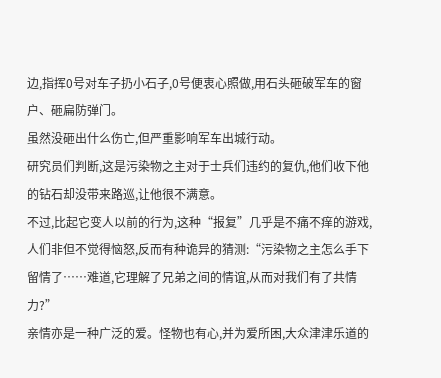边,指挥0号对车子扔小石子,0号便衷心照做,用石头砸破军车的窗户、砸扁防弹门。
虽然没砸出什么伤亡,但严重影响军车出城行动。
研究员们判断,这是污染物之主对于士兵们违约的复仇,他们收下他的钻石却没带来路巡,让他很不满意。
不过,比起它变人以前的行为,这种“报复”几乎是不痛不痒的游戏,人们非但不觉得恼怒,反而有种诡异的猜测:“污染物之主怎么手下留情了……难道,它理解了兄弟之间的情谊,从而对我们有了共情力?”
亲情亦是一种广泛的爱。怪物也有心,并为爱所困,大众津津乐道的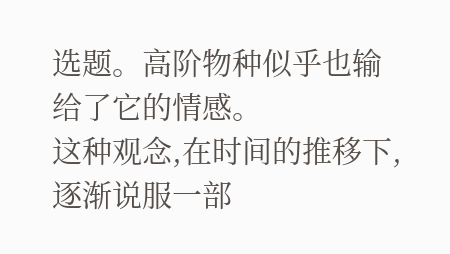选题。高阶物种似乎也输给了它的情感。
这种观念,在时间的推移下,逐渐说服一部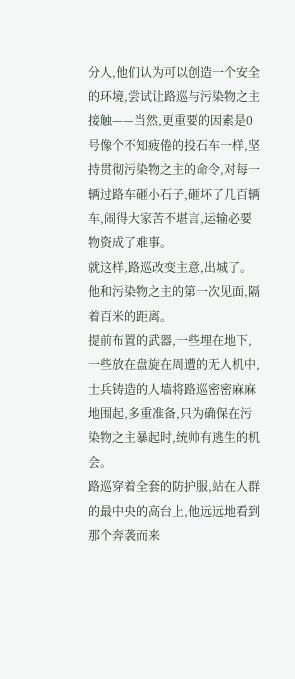分人,他们认为可以创造一个安全的环境,尝试让路巡与污染物之主接触——当然,更重要的因素是0号像个不知疲倦的投石车一样,坚持贯彻污染物之主的命令,对每一辆过路车砸小石子,砸坏了几百辆车,闹得大家苦不堪言,运输必要物资成了难事。
就这样,路巡改变主意,出城了。
他和污染物之主的第一次见面,隔着百米的距离。
提前布置的武器,一些埋在地下,一些放在盘旋在周遭的无人机中,士兵铸造的人墙将路巡密密麻麻地围起,多重准备,只为确保在污染物之主暴起时,统帅有逃生的机会。
路巡穿着全套的防护服,站在人群的最中央的高台上,他远远地看到那个奔袭而来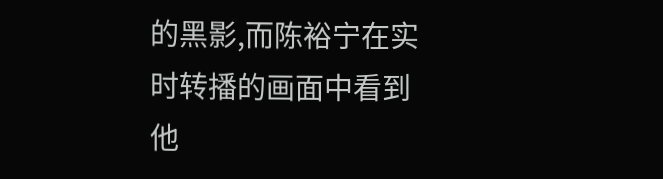的黑影,而陈裕宁在实时转播的画面中看到他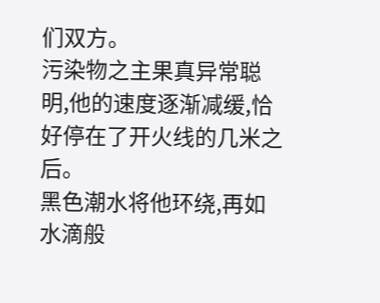们双方。
污染物之主果真异常聪明,他的速度逐渐减缓,恰好停在了开火线的几米之后。
黑色潮水将他环绕,再如水滴般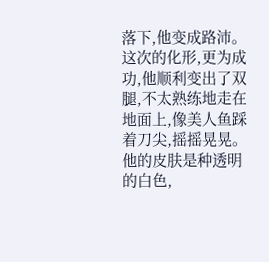落下,他变成路沛。
这次的化形,更为成功,他顺利变出了双腿,不太熟练地走在地面上,像美人鱼踩着刀尖,摇摇晃晃。他的皮肤是种透明的白色,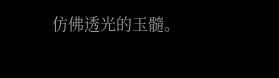仿佛透光的玉髓。